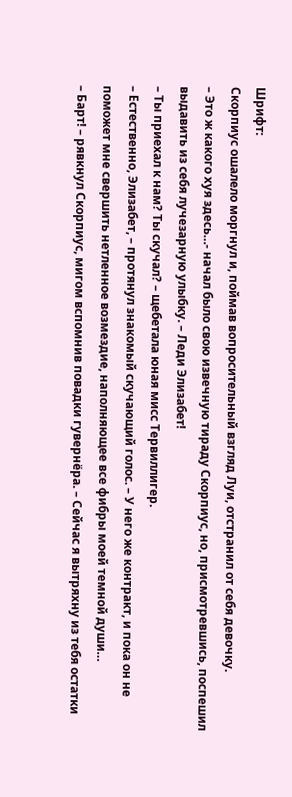Шрифт:
Скорпиус ошалело моргнул и, поймав вопросительный взгляд Луи, отстранил от себя девочку.
– Это ж какого хуя здесь…- начал было свою извечную тираду Скорпиус, но, присмотревшись, поспешил выдавить из себя лучезарную улыбку. – Леди Элизабет!
– Ты приехал к нам? Ты скучал? – щебетала юная мисс Тервиллигер.
– Естественно, Элизабет, – протянул знакомый скучающий голос. – У него же контракт, и пока он не поможет мне свершить нетленное возмездие, наполняющее все фибры моей темной души…
– Барт! – рявкнул Скорпиус, мигом вспомнив повадки гувернёра. – Сейчас я вытряхну из тебя остатки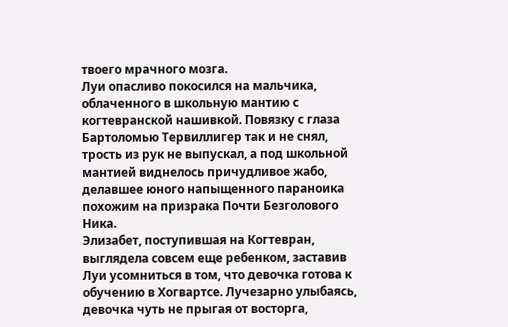твоего мрачного мозга.
Луи опасливо покосился на мальчика, облаченного в школьную мантию с когтевранской нашивкой. Повязку с глаза Бартоломью Тервиллигер так и не снял, трость из рук не выпускал, а под школьной мантией виднелось причудливое жабо, делавшее юного напыщенного параноика похожим на призрака Почти Безголового Ника.
Элизабет, поступившая на Когтевран, выглядела совсем еще ребенком, заставив Луи усомниться в том, что девочка готова к обучению в Хогвартсе. Лучезарно улыбаясь, девочка чуть не прыгая от восторга,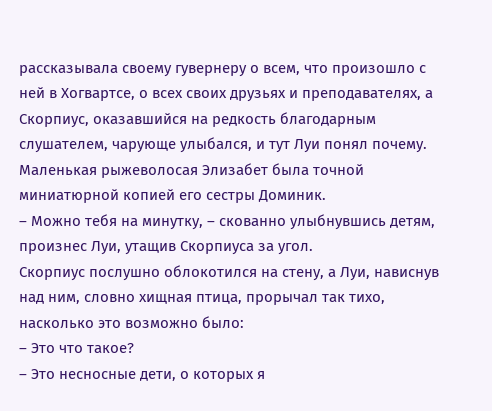рассказывала своему гувернеру о всем, что произошло с ней в Хогвартсе, о всех своих друзьях и преподавателях, а Скорпиус, оказавшийся на редкость благодарным слушателем, чарующе улыбался, и тут Луи понял почему.
Маленькая рыжеволосая Элизабет была точной миниатюрной копией его сестры Доминик.
– Можно тебя на минутку, – скованно улыбнувшись детям, произнес Луи, утащив Скорпиуса за угол.
Скорпиус послушно облокотился на стену, а Луи, нависнув над ним, словно хищная птица, прорычал так тихо, насколько это возможно было:
– Это что такое?
– Это несносные дети, о которых я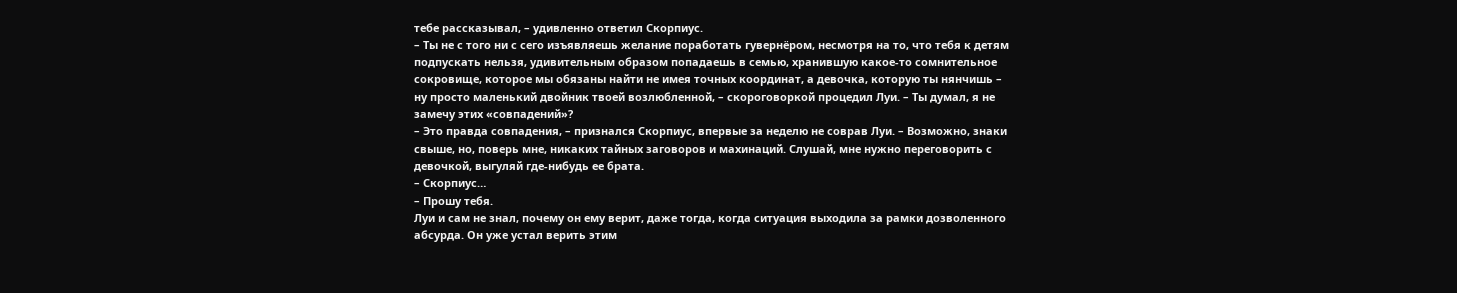тебе рассказывал, – удивленно ответил Скорпиус.
– Ты не с того ни с сего изъявляешь желание поработать гувернёром, несмотря на то, что тебя к детям подпускать нельзя, удивительным образом попадаешь в семью, хранившую какое-то сомнительное сокровище, которое мы обязаны найти не имея точных координат, а девочка, которую ты нянчишь – ну просто маленький двойник твоей возлюбленной, – скороговоркой процедил Луи. – Ты думал, я не замечу этих «совпадений»?
– Это правда совпадения, – признался Скорпиус, впервые за неделю не соврав Луи. – Возможно, знаки свыше, но, поверь мне, никаких тайных заговоров и махинаций. Слушай, мне нужно переговорить с девочкой, выгуляй где-нибудь ее брата.
– Скорпиус…
– Прошу тебя.
Луи и сам не знал, почему он ему верит, даже тогда, когда ситуация выходила за рамки дозволенного абсурда. Он уже устал верить этим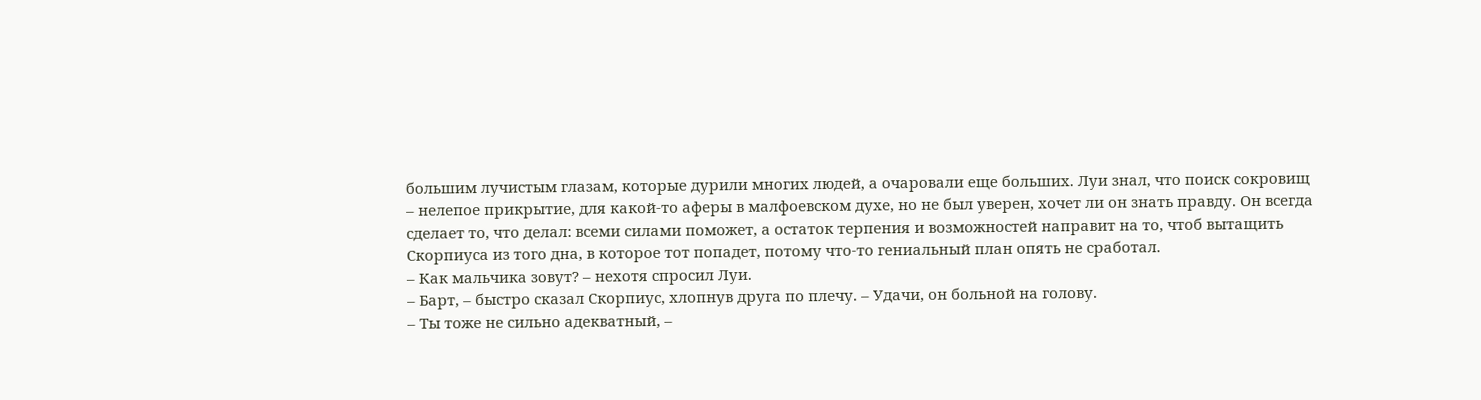большим лучистым глазам, которые дурили многих людей, а очаровали еще больших. Луи знал, что поиск сокровищ – нелепое прикрытие, для какой-то аферы в малфоевском духе, но не был уверен, хочет ли он знать правду. Он всегда сделает то, что делал: всеми силами поможет, а остаток терпения и возможностей направит на то, чтоб вытащить Скорпиуса из того дна, в которое тот попадет, потому что-то гениальный план опять не сработал.
– Как мальчика зовут? – нехотя спросил Луи.
– Барт, – быстро сказал Скорпиус, хлопнув друга по плечу. – Удачи, он больной на голову.
– Ты тоже не сильно адекватный, –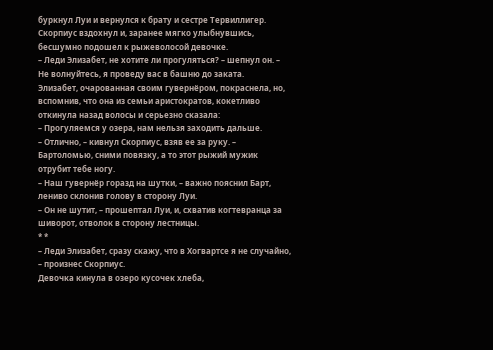буркнул Луи и вернулся к брату и сестре Тервиллигер.
Скорпиус вздохнул и, заранее мягко улыбнувшись, бесшумно подошел к рыжеволосой девочке.
– Леди Элизабет, не хотите ли прогуляться? – шепнул он. – Не волнуйтесь, я проведу вас в башню до заката.
Элизабет, очарованная своим гувернёром, покраснела, но, вспомнив, что она из семьи аристократов, кокетливо откинула назад волосы и серьезно сказала:
– Прогуляемся у озера, нам нельзя заходить дальше.
– Отлично, – кивнул Скорпиус, взяв ее за руку. – Бартоломью, сними повязку, а то этот рыжий мужик отрубит тебе ногу.
– Наш гувернёр горазд на шутки, – важно пояснил Барт, лениво склонив голову в сторону Луи.
– Он не шутит, – прошептал Луи, и, схватив когтевранца за шиворот, отволок в сторону лестницы.
* *
– Леди Элизабет, сразу скажу, что в Хогвартсе я не случайно, – произнес Скорпиус.
Девочка кинула в озеро кусочек хлеба,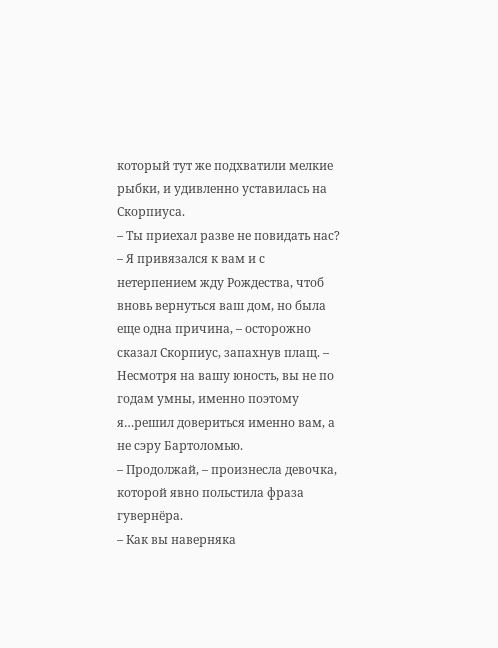который тут же подхватили мелкие рыбки, и удивленно уставилась на Скорпиуса.
– Ты приехал разве не повидать нас?
– Я привязался к вам и с нетерпением жду Рождества, чтоб вновь вернуться ваш дом, но была еще одна причина, – осторожно сказал Скорпиус, запахнув плащ. – Несмотря на вашу юность, вы не по годам умны, именно поэтому я…решил довериться именно вам, а не сэру Бартоломью.
– Продолжай, – произнесла девочка, которой явно польстила фраза гувернёра.
– Как вы наверняка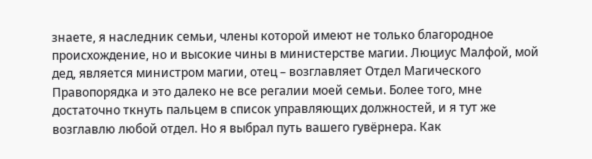знаете, я наследник семьи, члены которой имеют не только благородное происхождение, но и высокие чины в министерстве магии. Люциус Малфой, мой дед, является министром магии, отец – возглавляет Отдел Магического Правопорядка и это далеко не все регалии моей семьи. Более того, мне достаточно ткнуть пальцем в список управляющих должностей, и я тут же возглавлю любой отдел. Но я выбрал путь вашего гувёрнера. Как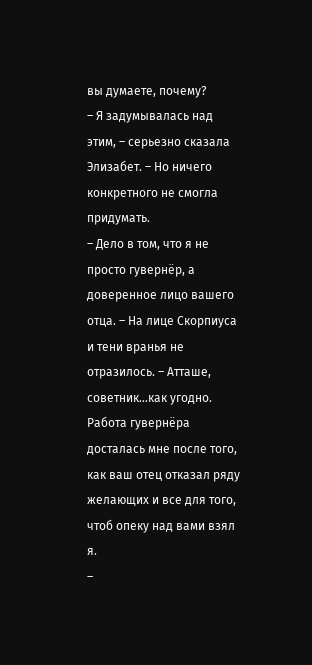вы думаете, почему?
– Я задумывалась над этим, – серьезно сказала Элизабет. – Но ничего конкретного не смогла придумать.
– Дело в том, что я не просто гувернёр, а доверенное лицо вашего отца. – На лице Скорпиуса и тени вранья не отразилось. – Атташе, советник…как угодно. Работа гувернёра досталась мне после того, как ваш отец отказал ряду желающих и все для того, чтоб опеку над вами взял я.
–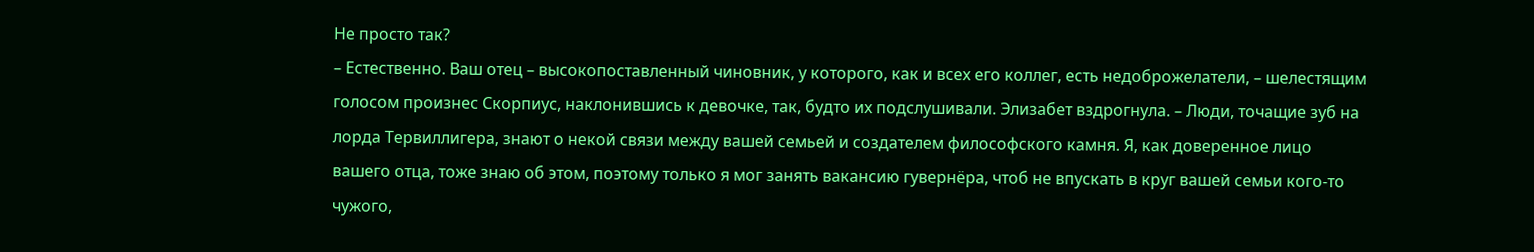Не просто так?
– Естественно. Ваш отец – высокопоставленный чиновник, у которого, как и всех его коллег, есть недоброжелатели, – шелестящим голосом произнес Скорпиус, наклонившись к девочке, так, будто их подслушивали. Элизабет вздрогнула. – Люди, точащие зуб на лорда Тервиллигера, знают о некой связи между вашей семьей и создателем философского камня. Я, как доверенное лицо вашего отца, тоже знаю об этом, поэтому только я мог занять вакансию гувернёра, чтоб не впускать в круг вашей семьи кого-то чужого,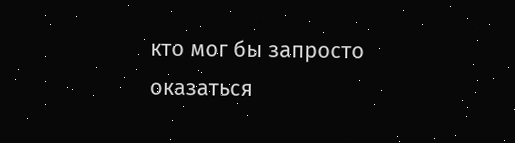кто мог бы запросто оказаться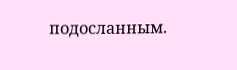подосланным.